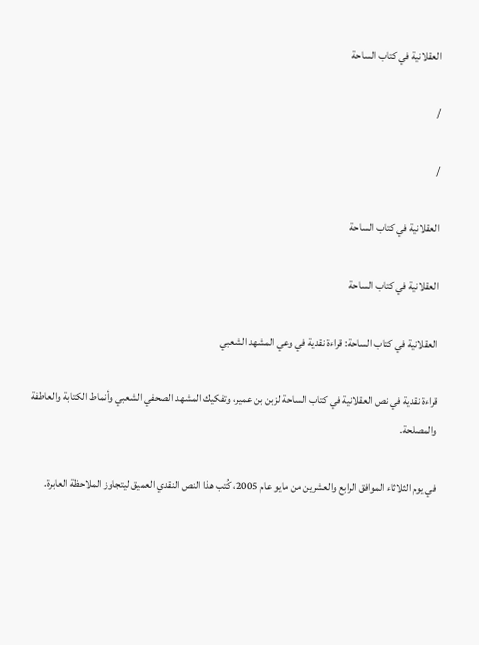العقلانية في كتاب الساحة

/

/

العقلانية في كتاب الساحة

العقلانية في كتاب الساحة

العقلانية في كتاب الساحة: قراءة نقدية في وعي المشهد الشعبي

قراءة نقدية في نص العقلانية في كتاب الساحة لزبن بن عمير، وتفكيك المشهد الصحفي الشعبي وأنماط الكتابة والعاطفة والمصلحة.

في يوم الثلاثاء الموافق الرابع والعشرين من مايو عام 2005، كُتب هذا النص النقدي العميق ليتجاوز الملاحظة العابرة.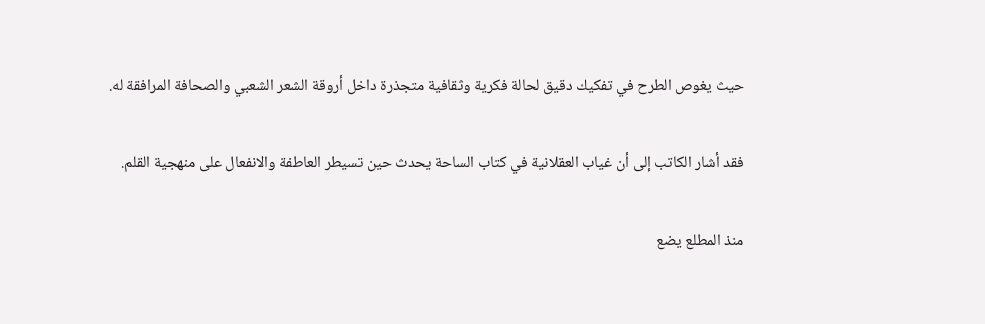حيث يغوص الطرح في تفكيك دقيق لحالة فكرية وثقافية متجذرة داخل أروقة الشعر الشعبي والصحافة المرافقة له.

فقد أشار الكاتب إلى أن غياب العقلانية في كتاب الساحة يحدث حين تسيطر العاطفة والانفعال على منهجية القلم.

منذ المطلع يضع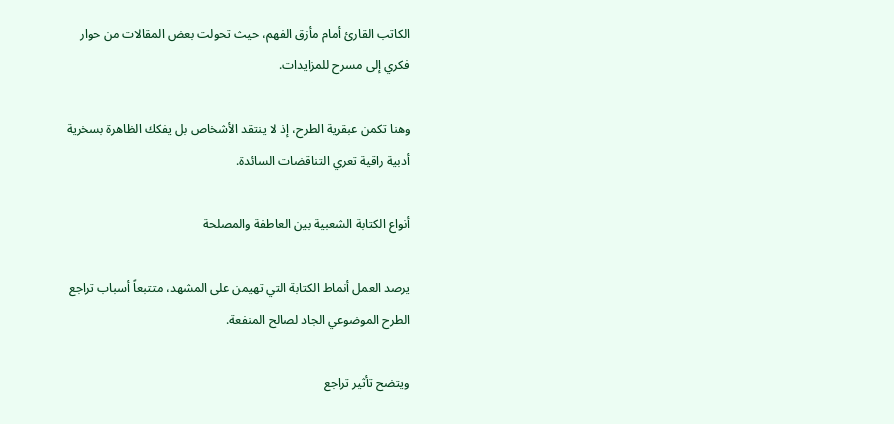الكاتب القارئ أمام مأزق الفهم، حيث تحولت بعض المقالات من حوار فكري إلى مسرح للمزايدات.

وهنا تكمن عبقرية الطرح، إذ لا ينتقد الأشخاص بل يفكك الظاهرة بسخرية أدبية راقية تعري التناقضات السائدة.

أنواع الكتابة الشعبية بين العاطفة والمصلحة

يرصد العمل أنماط الكتابة التي تهيمن على المشهد، متتبعاً أسباب تراجع الطرح الموضوعي الجاد لصالح المنفعة.

ويتضح تأثير تراجع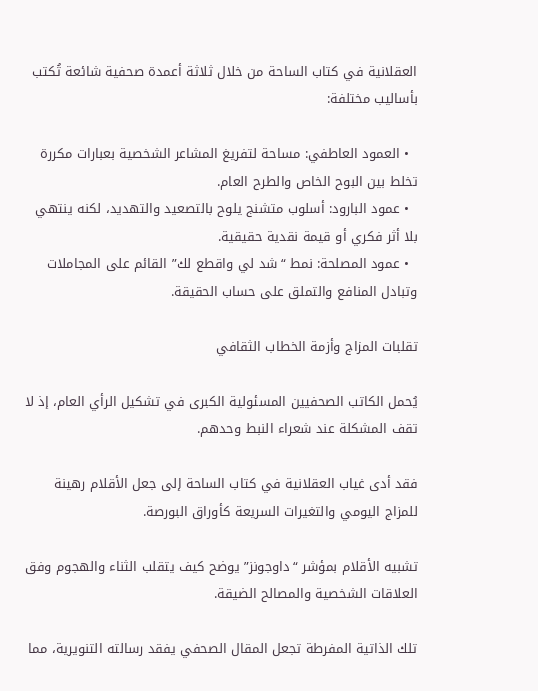العقلانية في كتاب الساحة من خلال ثلاثة أعمدة صحفية شائعة تُكتب بأساليب مختلفة:

  • العمود العاطفي: مساحة لتفريغ المشاعر الشخصية بعبارات مكررة تخلط بين البوح الخاص والطرح العام.
  • عمود البارود: أسلوب متشنج يلوح بالتصعيد والتهديد، لكنه ينتهي بلا أثر فكري أو قيمة نقدية حقيقية.
  • عمود المصلحة: نمط “شد لي واقطع لك” القائم على المجاملات وتبادل المنافع والتملق على حساب الحقيقة.

تقلبات المزاج وأزمة الخطاب الثقافي

يُحمل الكاتب الصحفيين المسئولية الكبرى في تشكيل الرأي العام، إذ لا تقف المشكلة عند شعراء النبط وحدهم.

فقد أدى غياب العقلانية في كتاب الساحة إلى جعل الأقلام رهينة للمزاج اليومي والتغيرات السريعة كأوراق البورصة.

تشبيه الأقلام بمؤشر “داوجونز” يوضح كيف يتقلب الثناء والهجوم وفق العلاقات الشخصية والمصالح الضيقة.

تلك الذاتية المفرطة تجعل المقال الصحفي يفقد رسالته التنويرية، مما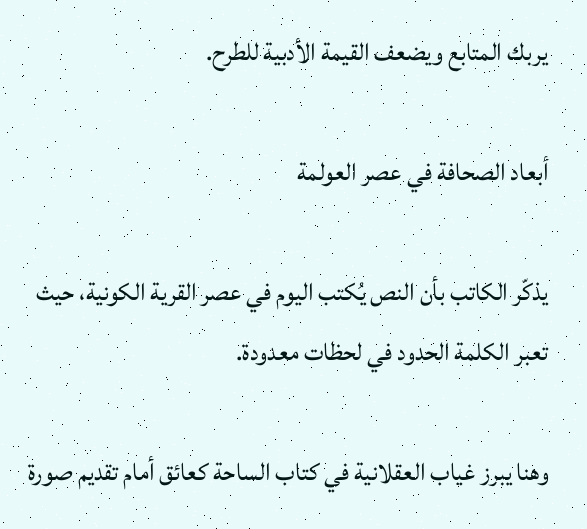يربك المتابع ويضعف القيمة الأدبية للطرح.

أبعاد الصحافة في عصر العولمة

يذكّر الكاتب بأن النص يُكتب اليوم في عصر القرية الكونية، حيث تعبر الكلمة الحدود في لحظات معدودة.

وهنا يبرز غياب العقلانية في كتاب الساحة كعائق أمام تقديم صورة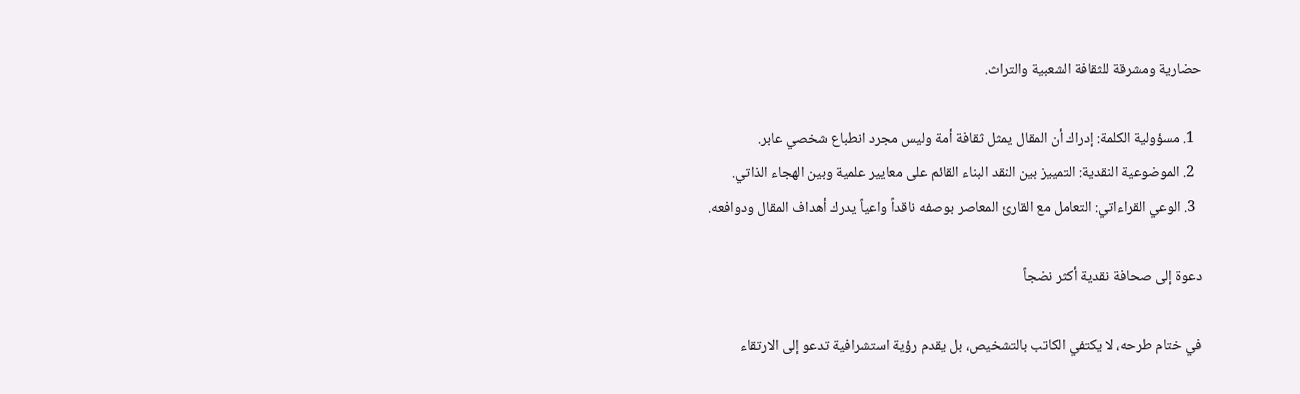حضارية ومشرقة للثقافة الشعبية والتراث.

  1. مسؤولية الكلمة: إدراك أن المقال يمثل ثقافة أمة وليس مجرد انطباع شخصي عابر.
  2. الموضوعية النقدية: التمييز بين النقد البناء القائم على معايير علمية وبين الهجاء الذاتي.
  3. الوعي القراءاتي: التعامل مع القارئ المعاصر بوصفه ناقداً واعياً يدرك أهداف المقال ودوافعه.

دعوة إلى صحافة نقدية أكثر نضجاً

في ختام طرحه، لا يكتفي الكاتب بالتشخيص، بل يقدم رؤية استشرافية تدعو إلى الارتقاء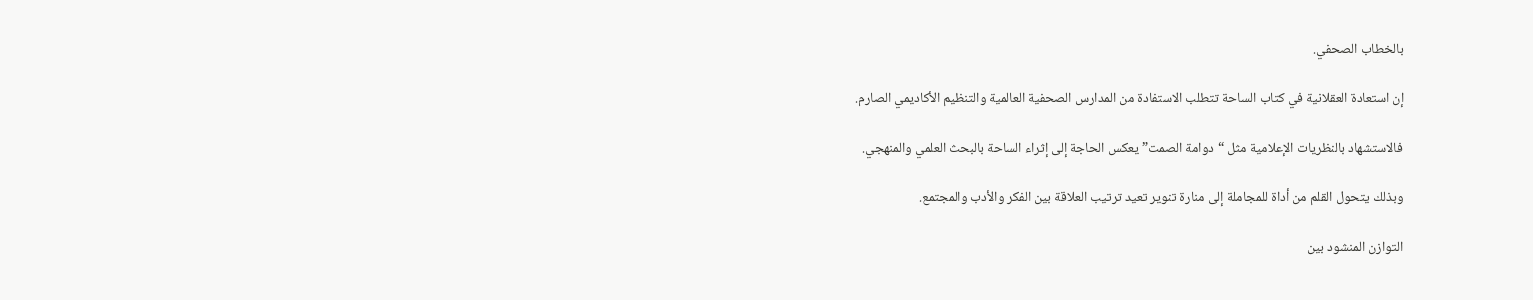بالخطاب الصحفي.

إن استعادة العقلانية في كتاب الساحة تتطلب الاستفادة من المدارس الصحفية العالمية والتنظيم الأكاديمي الصارم.

فالاستشهاد بالنظريات الإعلامية مثل “دوامة الصمت” يعكس الحاجة إلى إثراء الساحة بالبحث العلمي والمنهجي.

وبذلك يتحول القلم من أداة للمجاملة إلى منارة تنوير تعيد ترتيب العلاقة بين الفكر والأدب والمجتمع.

التوازن المنشود بين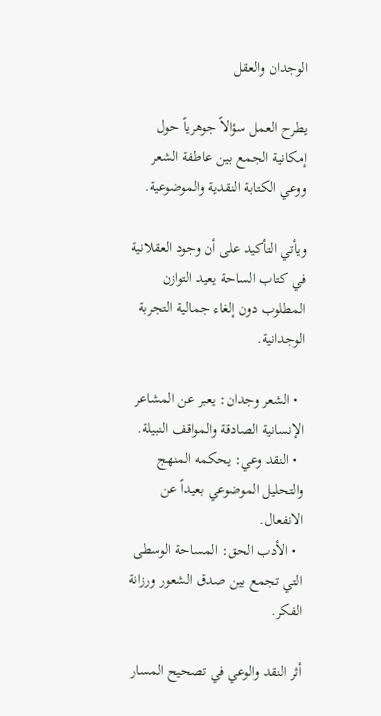الوجدان والعقل

يطرح العمل سؤالاً جوهرياً حول إمكانية الجمع بين عاطفة الشعر ووعي الكتابة النقدية والموضوعية.

ويأتي التأكيد على أن وجود العقلانية في كتاب الساحة يعيد التوازن المطلوب دون إلغاء جمالية التجربة الوجدانية.

  • الشعر وجدان: يعبر عن المشاعر الإنسانية الصادقة والمواقف النبيلة.
  • النقد وعي: يحكمه المنهج والتحليل الموضوعي بعيداً عن الانفعال.
  • الأدب الحق: المساحة الوسطى التي تجمع بين صدق الشعور ورزانة الفكر.

أثر النقد والوعي في تصحيح المسار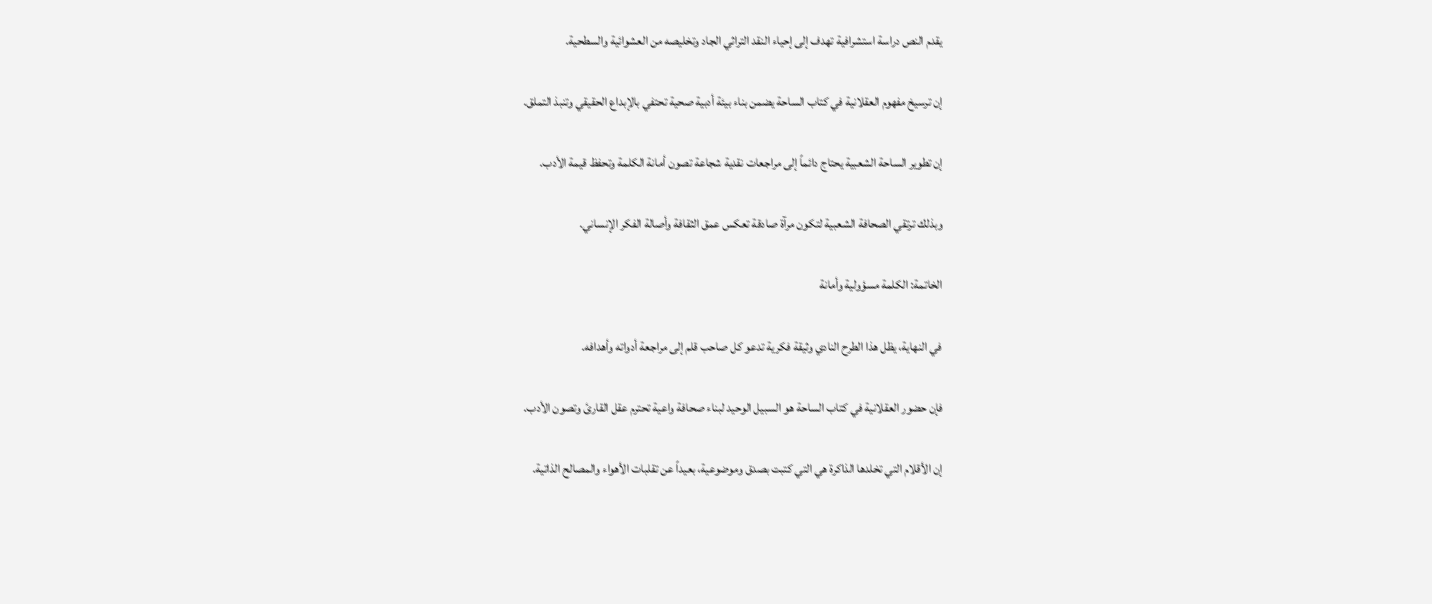يقدم النص دراسة استشرافية تهدف إلى إحياء النقد التراثي الجاد وتخليصه من العشوائية والسطحية.

إن ترسيخ مفهوم العقلانية في كتاب الساحة يضمن بناء بيئة أدبية صحية تحتفي بالإبداع الحقيقي وتنبذ التملق.

إن تطوير الساحة الشعبية يحتاج دائماً إلى مراجعات نقدية شجاعة تصون أمانة الكلمة وتحفظ قيمة الأدب.

وبذلك ترتقي الصحافة الشعبية لتكون مرآة صادقة تعكس عمق الثقافة وأصالة الفكر الإنساني.

الخاتمة: الكلمة مسؤولية وأمانة

في النهاية، يظل هذا الطرح النادي وثيقة فكرية تدعو كل صاحب قلم إلى مراجعة أدواته وأهدافه.

فإن حضور العقلانية في كتاب الساحة هو السبيل الوحيد لبناء صحافة واعية تحترم عقل القارئ وتصون الأدب.

إن الأقلام التي تخلدها الذاكرة هي التي كتبت بصدق وموضوعية، بعيداً عن تقلبات الأهواء والمصالح الذاتية.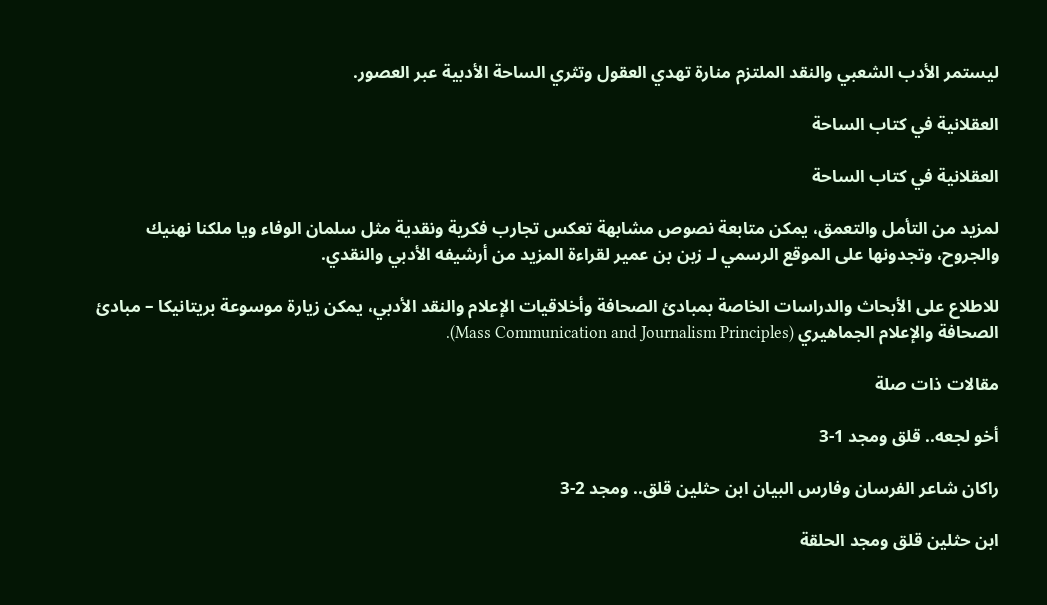ليستمر الأدب الشعبي والنقد الملتزم منارة تهدي العقول وتثري الساحة الأدبية عبر العصور.

العقلانية في كتاب الساحة

العقلانية في كتاب الساحة

لمزيد من التأمل والتعمق، يمكن متابعة نصوص مشابهة تعكس تجارب فكرية ونقدية مثل سلمان الوفاء ويا ملكنا نهنيك والجروح، وتجدونها على الموقع الرسمي لـ زبن بن عمير لقراءة المزيد من أرشيفه الأدبي والنقدي.

للاطلاع على الأبحاث والدراسات الخاصة بمبادئ الصحافة وأخلاقيات الإعلام والنقد الأدبي، يمكن زيارة موسوعة بريتانيكا – مبادئ الصحافة والإعلام الجماهيري (Mass Communication and Journalism Principles).

مقالات ذات صلة

أخو لجعه.. قلق ومجد 1-3

راكان شاعر الفرسان وفارس البيان ابن حثلين قلق.. ومجد 2-3

ابن حثلين قلق ومجد الحلقة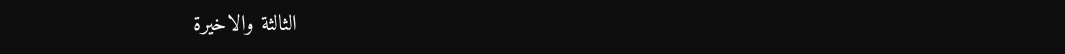الثالثة والاخيرة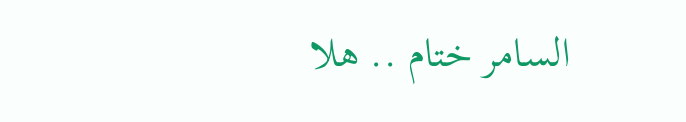السامر ختام .. هلا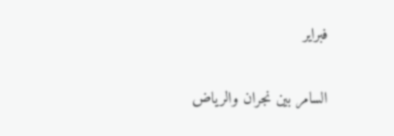فبراير

السامر بين نجران والرياض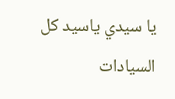يا سيدي ياسيد كل السيادات